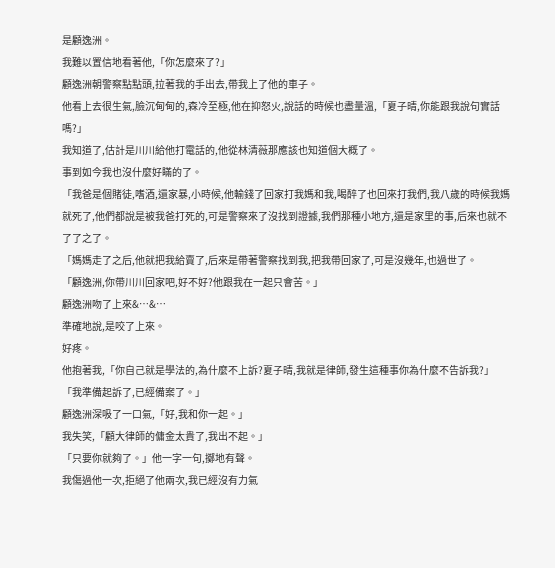是顧逸洲。
我難以置信地看著他,「你怎麼來了?」
顧逸洲朝警察點點頭,拉著我的手出去,帶我上了他的車子。
他看上去很生氣,臉沉甸甸的,森冷至極,他在抑怒火,說話的時候也盡量溫,「夏子晴,你能跟我說句實話嗎?」
我知道了,估計是川川給他打電話的,他從林清薇那應該也知道個大概了。
事到如今我也沒什麼好瞞的了。
「我爸是個賭徒,嗜酒,還家暴,小時候,他輸錢了回家打我媽和我,喝醉了也回來打我們,我八歲的時候我媽就死了,他們都說是被我爸打死的,可是警察來了沒找到證據,我們那種小地方,還是家里的事,后來也就不了了之了。
「媽媽走了之后,他就把我給賣了,后來是帶著警察找到我,把我帶回家了,可是沒幾年,也過世了。
「顧逸洲,你帶川川回家吧,好不好?他跟我在一起只會苦。」
顧逸洲吻了上來&…&…
準確地說,是咬了上來。
好疼。
他抱著我,「你自己就是學法的,為什麼不上訴?夏子晴,我就是律師,發生這種事你為什麼不告訴我?」
「我準備起訴了,已經備案了。」
顧逸洲深吸了一口氣,「好,我和你一起。」
我失笑,「顧大律師的傭金太貴了,我出不起。」
「只要你就夠了。」他一字一句,擲地有聲。
我傷過他一次,拒絕了他兩次,我已經沒有力氣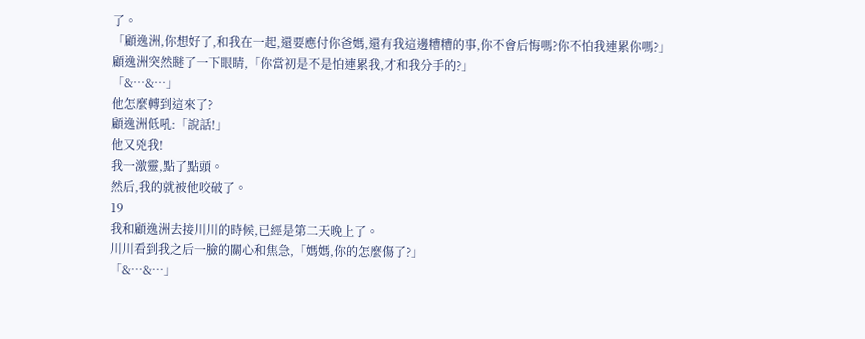了。
「顧逸洲,你想好了,和我在一起,還要應付你爸媽,還有我這邊糟糟的事,你不會后悔嗎?你不怕我連累你嗎?」
顧逸洲突然瞇了一下眼睛,「你當初是不是怕連累我,才和我分手的?」
「&…&…」
他怎麼轉到這來了?
顧逸洲低吼:「說話!」
他又兇我!
我一激靈,點了點頭。
然后,我的就被他咬破了。
19
我和顧逸洲去接川川的時候,已經是第二天晚上了。
川川看到我之后一臉的關心和焦急,「媽媽,你的怎麼傷了?」
「&…&…」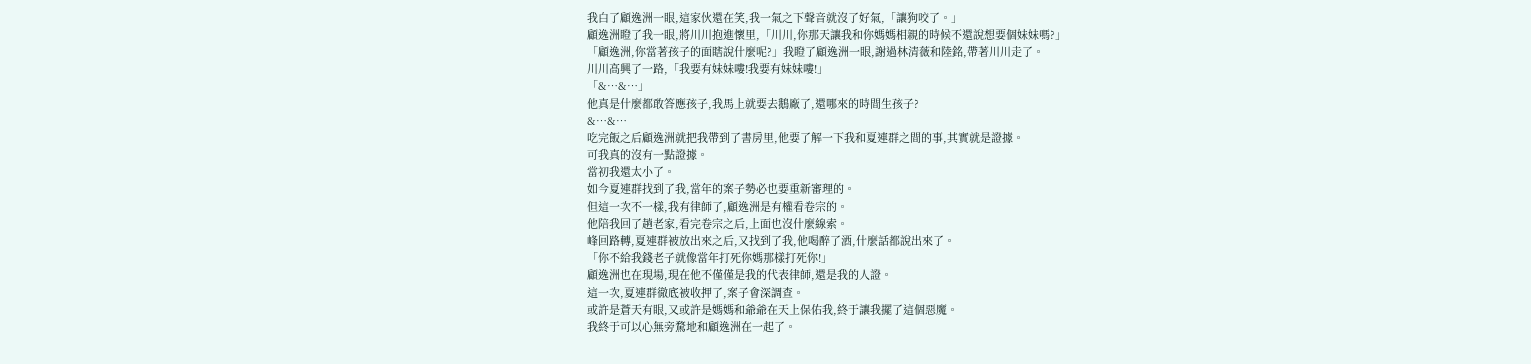我白了顧逸洲一眼,這家伙還在笑,我一氣之下聲音就沒了好氣,「讓狗咬了。」
顧逸洲瞪了我一眼,將川川抱進懷里,「川川,你那天讓我和你媽媽相親的時候不還說想要個妹妹嗎?」
「顧逸洲,你當著孩子的面瞎說什麼呢?」我瞪了顧逸洲一眼,謝過林清薇和陸銘,帶著川川走了。
川川高興了一路,「我要有妹妹嘍!我要有妹妹嘍!」
「&…&…」
他真是什麼都敢答應孩子,我馬上就要去鵝廠了,還哪來的時間生孩子?
&…&…
吃完飯之后顧逸洲就把我帶到了書房里,他要了解一下我和夏連群之間的事,其實就是證據。
可我真的沒有一點證據。
當初我還太小了。
如今夏連群找到了我,當年的案子勢必也要重新審理的。
但這一次不一樣,我有律師了,顧逸洲是有權看卷宗的。
他陪我回了趟老家,看完卷宗之后,上面也沒什麼線索。
峰回路轉,夏連群被放出來之后,又找到了我,他喝醉了酒,什麼話都說出來了。
「你不給我錢老子就像當年打死你媽那樣打死你!」
顧逸洲也在現場,現在他不僅僅是我的代表律師,還是我的人證。
這一次,夏連群徹底被收押了,案子會深調查。
或許是蒼天有眼,又或許是媽媽和爺爺在天上保佑我,終于讓我擺了這個惡魔。
我終于可以心無旁騖地和顧逸洲在一起了。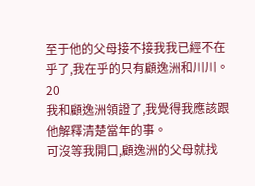至于他的父母接不接我我已經不在乎了,我在乎的只有顧逸洲和川川。
20
我和顧逸洲領證了,我覺得我應該跟他解釋清楚當年的事。
可沒等我開口,顧逸洲的父母就找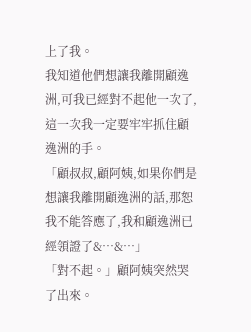上了我。
我知道他們想讓我離開顧逸洲,可我已經對不起他一次了,這一次我一定要牢牢抓住顧逸洲的手。
「顧叔叔,顧阿姨,如果你們是想讓我離開顧逸洲的話,那恕我不能答應了,我和顧逸洲已經領證了&…&…」
「對不起。」顧阿姨突然哭了出來。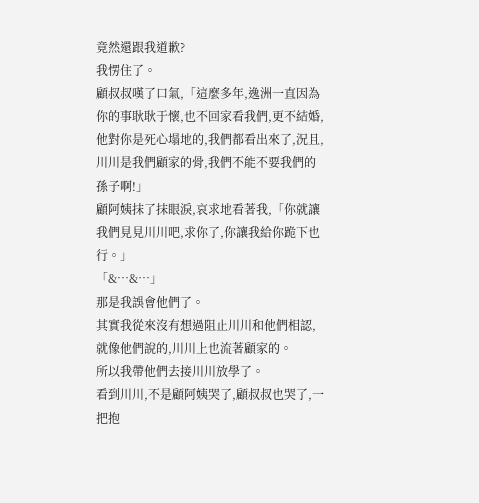竟然還跟我道歉?
我愣住了。
顧叔叔嘆了口氣,「這麼多年,逸洲一直因為你的事耿耿于懷,也不回家看我們,更不結婚,他對你是死心塌地的,我們都看出來了,況且,川川是我們顧家的骨,我們不能不要我們的孫子啊!」
顧阿姨抹了抹眼淚,哀求地看著我,「你就讓我們見見川川吧,求你了,你讓我給你跪下也行。」
「&…&…」
那是我誤會他們了。
其實我從來沒有想過阻止川川和他們相認,就像他們說的,川川上也流著顧家的。
所以我帶他們去接川川放學了。
看到川川,不是顧阿姨哭了,顧叔叔也哭了,一把抱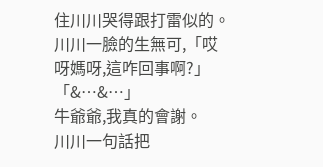住川川哭得跟打雷似的。
川川一臉的生無可,「哎呀媽呀,這咋回事啊?」
「&…&…」
牛爺爺,我真的會謝。
川川一句話把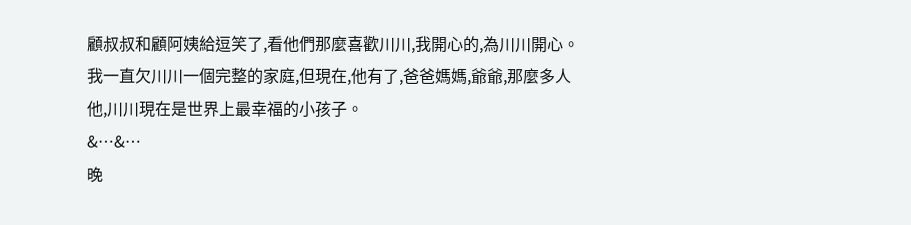顧叔叔和顧阿姨給逗笑了,看他們那麼喜歡川川,我開心的,為川川開心。
我一直欠川川一個完整的家庭,但現在,他有了,爸爸媽媽,爺爺,那麼多人他,川川現在是世界上最幸福的小孩子。
&…&…
晚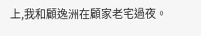上,我和顧逸洲在顧家老宅過夜。